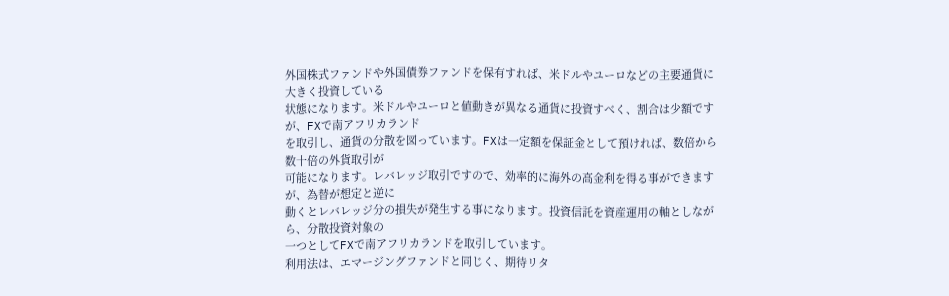外国株式ファンドや外国債券ファンドを保有すれば、米ドルやユーロなどの主要通貨に大きく投資している
状態になります。米ドルやユーロと値動きが異なる通貨に投資すべく、割合は少額ですが、FXで南アフリカランド
を取引し、通貨の分散を図っています。FXは一定額を保証金として預ければ、数倍から数十倍の外貨取引が
可能になります。レバレッジ取引ですので、効率的に海外の高金利を得る事ができますが、為替が想定と逆に
動くとレバレッジ分の損失が発生する事になります。投資信託を資産運用の軸としながら、分散投資対象の
一つとしてFXで南アフリカランドを取引しています。
利用法は、エマージングファンドと同じく、期待リタ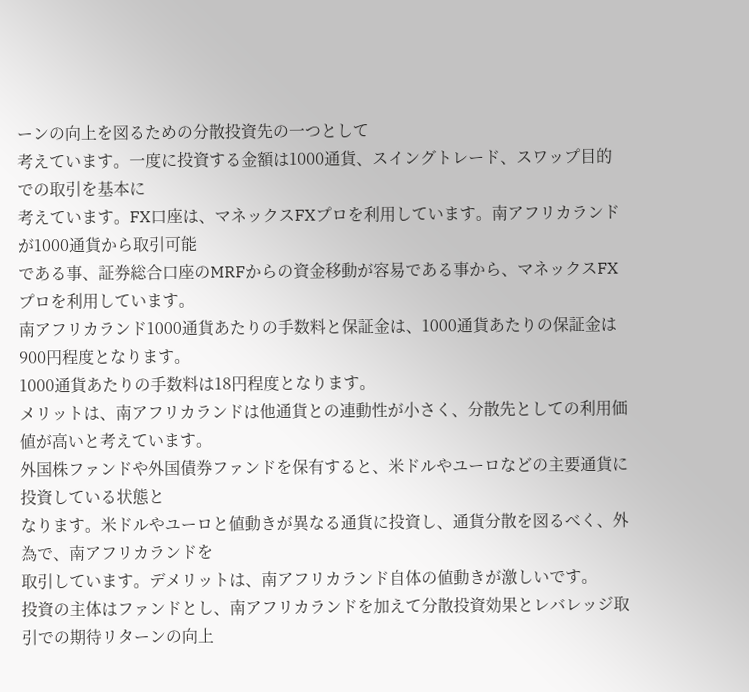ーンの向上を図るための分散投資先の一つとして
考えています。一度に投資する金額は1000通貨、スイングトレード、スワップ目的での取引を基本に
考えています。FX口座は、マネックスFXプロを利用しています。南アフリカランドが1000通貨から取引可能
である事、証券総合口座のMRFからの資金移動が容易である事から、マネックスFXプロを利用しています。
南アフリカランド1000通貨あたりの手数料と保証金は、1000通貨あたりの保証金は900円程度となります。
1000通貨あたりの手数料は18円程度となります。
メリットは、南アフリカランドは他通貨との連動性が小さく、分散先としての利用価値が高いと考えています。
外国株ファンドや外国債券ファンドを保有すると、米ドルやユーロなどの主要通貨に投資している状態と
なります。米ドルやユーロと値動きが異なる通貨に投資し、通貨分散を図るべく、外為で、南アフリカランドを
取引しています。デメリットは、南アフリカランド自体の値動きが激しいです。
投資の主体はファンドとし、南アフリカランドを加えて分散投資効果とレバレッジ取引での期待リターンの向上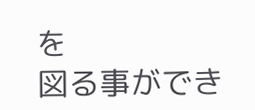を
図る事ができ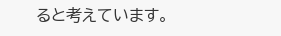ると考えています。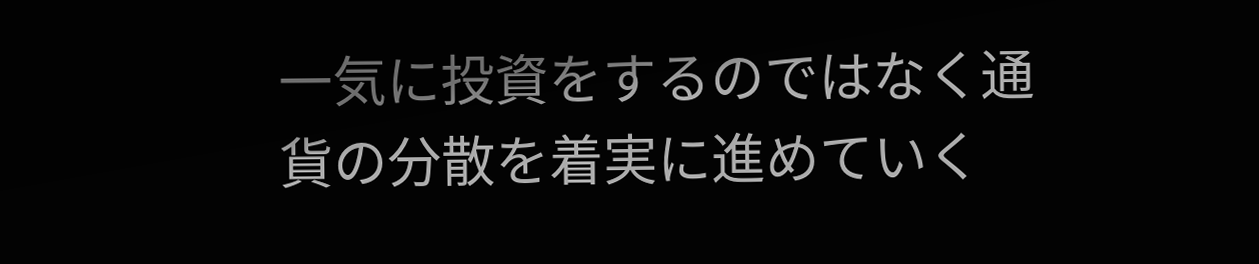一気に投資をするのではなく通貨の分散を着実に進めていく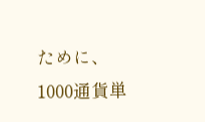ために、
1000通貨単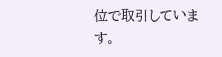位で取引しています。